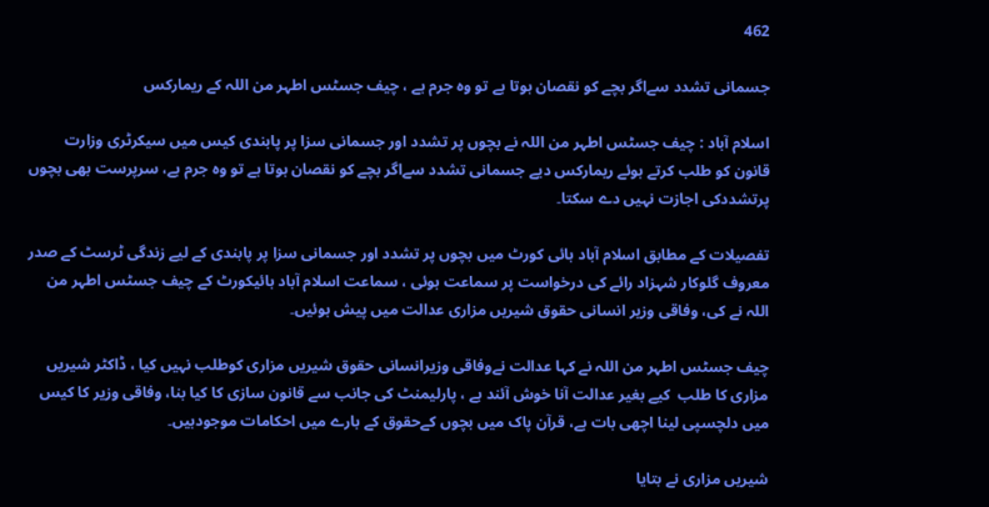462

جسمانی تشدد سےاگر بچے کو نقصان ہوتا ہے تو وہ جرم ہے ، چیف جسٹس اطہر من اللہ کے ریمارکس

اسلام آباد : چیف جسٹس اطہر من اللہ نے بچوں پر تشدد اور جسمانی سزا پر پابندی کیس میں سیکرٹری وزارت قانون کو طلب کرتے ہوئے ریمارکس دیے جسمانی تشدد سےاگر بچے کو نقصان ہوتا ہے تو وہ جرم ہے، سرپرست بھی بچوں پرتشددکی اجازت نہیں دے سکتا۔

تفصیلات کے مطابق اسلام آباد ہائی کورٹ میں بچوں پر تشدد اور جسمانی سزا پر پابندی کے لیے زندگی ٹرسٹ کے صدر معروف گلوکار شہزاد رائے کی درخواست پر سماعت ہوئی ، سماعت اسلام آباد ہائیکورٹ کے چیف جسٹس اطہر من اللہ نے کی، وفاقی وزیر انسانی حقوق شیریں مزاری عدالت میں پیش ہوئیں۔

چیف جسٹس اطہر من اللہ نے کہا عدالت نےوفاقی وزیرانسانی حقوق شیریں مزاری کوطلب نہیں کیا ، ڈاکٹر شیریں مزاری کا طلب  کیے بغیر عدالت آنا خوش آئند ہے ، پارلیمنٹ کی جانب سے قانون سازی کا کیا بنا، وفاقی وزیر کا کیس میں دلچسپی لینا اچھی بات ہے، قرآن پاک میں بچوں کےحقوق کے بارے میں احکامات موجودہیں۔

شیریں مزاری نے بتایا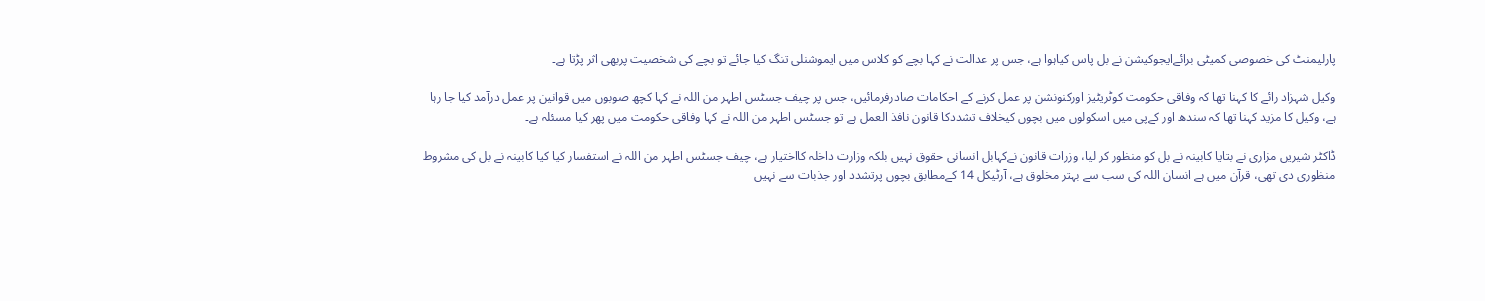پارلیمنٹ کی خصوصی کمیٹی برائےایجوکیشن نے بل پاس کیاہوا ہے، جس پر عدالت نے کہا بچے کو کلاس میں ایموشنلی تنگ کیا جائے تو بچے کی شخصیت پربھی اثر پڑتا ہے۔

وکیل شہزاد رائے کا کہنا تھا کہ وفاقی حکومت کوٹریٹیز اورکنونشن پر عمل کرنے کے احکامات صادرفرمائیں، جس پر چیف جسٹس اطہر من اللہ نے کہا کچھ صوبوں میں قوانین پر عمل درآمد کیا جا رہا ہے، وکیل کا مزید کہنا تھا کہ سندھ اور کےپی میں اسکولوں میں بچوں کیخلاف تشددکا قانون نافذ العمل ہے تو جسٹس اطہر من اللہ نے کہا وفاقی حکومت میں پھر کیا مسئلہ ہے۔

ڈاکٹر شیریں مزاری نے بتایا کابینہ نے بل کو منظور کر لیا، وزرات قانون نےکہابل انسانی حقوق نہیں بلکہ وزارت داخلہ کااختیار ہے، چیف جسٹس اطہر من اللہ نے استفسار کیا کیا کابینہ نے بل کی مشروط منظوری دی تھی، قرآن میں ہے انسان اللہ کی سب سے بہتر مخلوق ہے، آرٹیکل 14 کےمطابق بچوں پرتشدد اور جذبات سے نہیں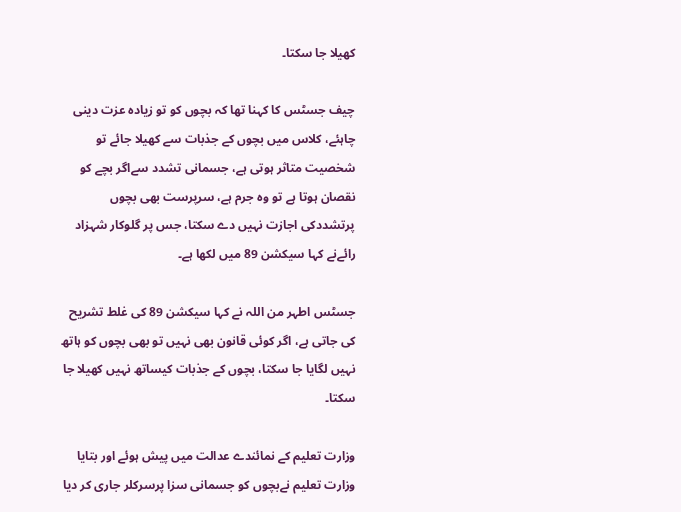کھیلا جا سکتا۔

چیف جسٹس کا کہنا تھا کہ بچوں کو تو زیادہ عزت دینی چاہئے، کلاس میں بچوں کے جذبات سے کھیلا جائے تو شخصیت متاثر ہوتی ہے، جسمانی تشدد سےاگر بچے کو نقصان ہوتا ہے تو وہ جرم ہے، سرپرست بھی بچوں پرتشددکی اجازت نہیں دے سکتا، جس پر گلوکار شہزاد رائےنے کہا سیکشن 89 میں لکھا ہے۔

جسٹس اطہر من اللہ نے کہا سیکشن 89 کی غلط تشریح کی جاتی ہے، اگر کوئی قانون بھی نہیں تو بھی بچوں کو ہاتھ نہیں لگایا جا سکتا، بچوں کے جذبات کیساتھ نہیں کھیلا جا سکتا۔

وزارت تعلیم کے نمائندے عدالت میں پیش ہوئے اور بتایا وزارت تعلیم نےبچوں کو جسمانی سزا پرسرکلر جاری کر دیا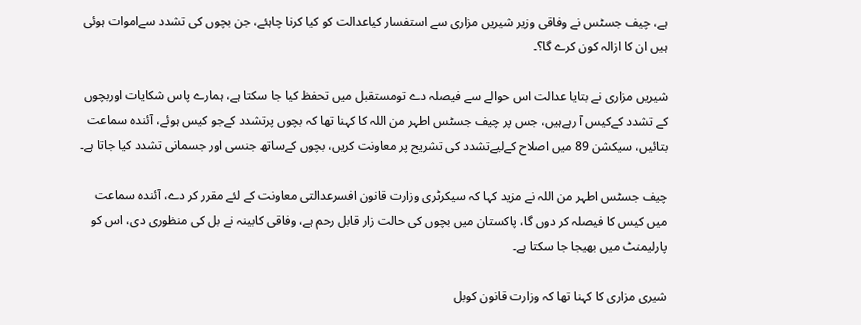ہے، چیف جسٹس نے وفاقی وزیر شیریں مزاری سے استفسار کیاعدالت کو کیا کرنا چاہئے، جن بچوں کی تشدد سےاموات ہوئی ہیں ان کا ازالہ کون کرے گا؟۔

شیریں مزاری نے بتایا عدالت اس حوالے سے فیصلہ دے تومستقبل میں تحفظ کیا جا سکتا ہے، ہمارے پاس شکایات اوربچوں کے تشدد کےکیس آ رہےہیں، جس پر چیف جسٹس اطہر من اللہ کا کہنا تھا کہ بچوں پرتشدد کےجو کیس ہوئے، آئندہ سماعت بتائیں، سیکشن 89 میں اصلاح کےلیےتشدد کی تشریح پر معاونت کریں، بچوں کےساتھ جنسی اور جسمانی تشدد کیا جاتا ہے۔

چیف جسٹس اطہر من اللہ نے مزید کہا کہ سیکرٹری وزارت قانون افسرعدالتی معاونت کے لئے مقرر کر دے، آئندہ سماعت میں کیس کا فیصلہ کر دوں گا، پاکستان میں بچوں کی حالت زار قابل رحم ہے، وفاقی کابینہ نے بل کی منظوری دی، اس کو پارلیمنٹ میں بھیجا جا سکتا ہے۔

شیری مزاری کا کہنا تھا کہ وزارت قانون کوبل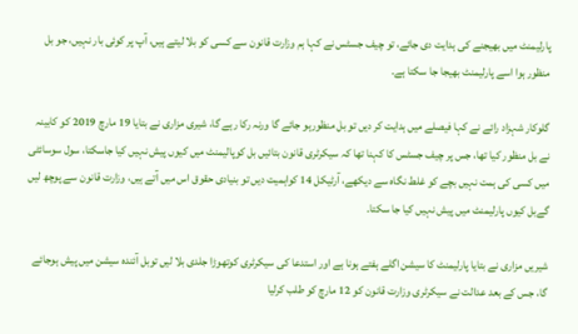پارلیمنٹ میں بھیجنے کی ہدایت دی جائے، تو چیف جسٹس نے کہا ہم وزارت قانون سے کسی کو بلا لیتے ہیں، آپ پر کوئی بار نہیں، جو بل منظور ہوا اسے پارلیمنٹ بھیجا جا سکتا ہے۔

گلوکار شہزاد رائے نے کہا فیصلے میں ہدایت کر دیں تو بل منظورہو جائے گا ورنہ رکا رہے گا، شیری مزاری نے بتایا 19 مارچ 2019 کو کابینہ نے بل منظور کیا تھا، جس پر چیف جسٹس کا کہنا تھا کہ سیکرٹری قانون بتائیں بل کوپالیمنٹ میں کیوں پیش نہیں کیا جاسکتا، سول سوسائٹی میں کسی کی ہمت نہیں بچے کو غلط نگاہ سے دیکھے، آرٹیکل 14 کواہمیت دیں تو بنیادی حقوق اس میں آتے ہیں، وزارت قانون سے پوچھ لیں گےبل کیوں پارلیمنٹ میں پیش نہیں کیا جا سکتا۔

شیریں مزاری نے بتایا پارلیمنٹ کا سیشن اگلے ہفتے ہونا ہے اور استدعا کی سیکرٹری کوتھوڑا جلدی بلا لیں توبل آئندہ سیشن میں پیش ہوجائے گا، جس کے بعد عدالت نے سیکرٹری وزارت قانون کو 12 مارچ کو طلب کرلیا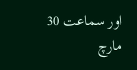اور سماعت 30 مارچ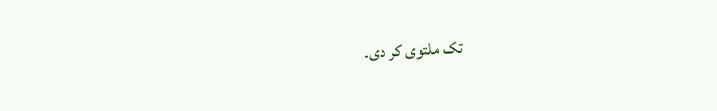تک ملتوی کر دی۔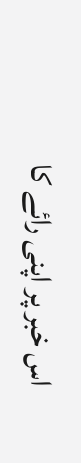اس خبر پر اپنی رائے کا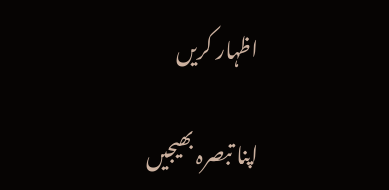اظہار کریں

اپنا تبصرہ بھیجیں